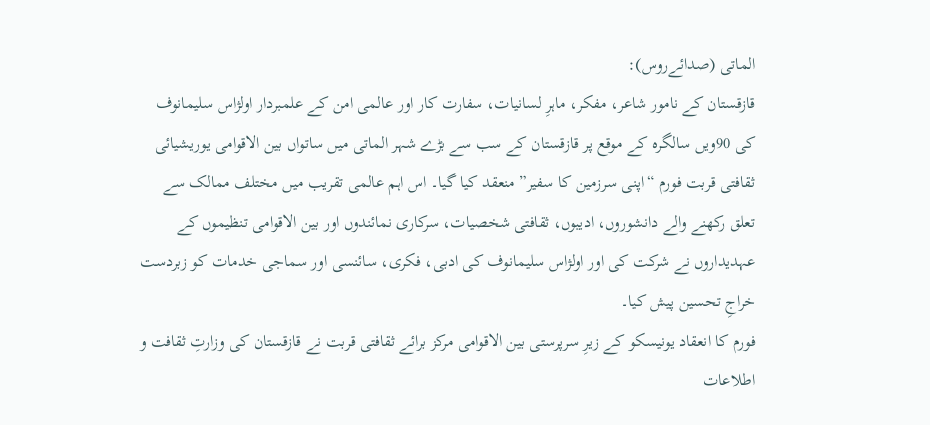الماتی (صدائےروس):
قازقستان کے نامور شاعر، مفکر، ماہرِ لسانیات، سفارت کار اور عالمی امن کے علمبردار اولژاس سلیمانوف کی 90ویں سالگرہ کے موقع پر قازقستان کے سب سے بڑے شہر الماتی میں ساتواں بین الاقوامی یوریشیائی ثقافتی قربت فورم “اپنی سرزمین کا سفیر” منعقد کیا گیا۔ اس اہم عالمی تقریب میں مختلف ممالک سے تعلق رکھنے والے دانشوروں، ادیبوں، ثقافتی شخصیات، سرکاری نمائندوں اور بین الاقوامی تنظیموں کے عہدیداروں نے شرکت کی اور اولژاس سلیمانوف کی ادبی، فکری، سائنسی اور سماجی خدمات کو زبردست خراجِ تحسین پیش کیا۔
فورم کا انعقاد یونیسکو کے زیرِ سرپرستی بین الاقوامی مرکز برائے ثقافتی قربت نے قازقستان کی وزارتِ ثقافت و اطلاعات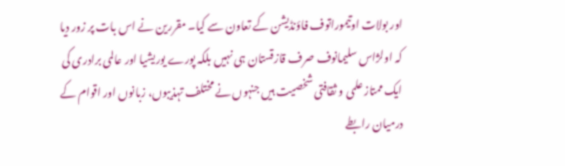اور بولات اوتیموراتوف فاؤنڈیشن کے تعاون سے کیا۔ مقررین نے اس بات پر زور دیا کہ اولژاس سلیمانوف صرف قازقستان ہی نہیں بلکہ پورے یوریشیا اور عالمی برادری کی ایک ممتاز علمی و ثقافتی شخصیت ہیں جنہوں نے مختلف تہذیبوں، زبانوں اور اقوام کے درمیان رابطے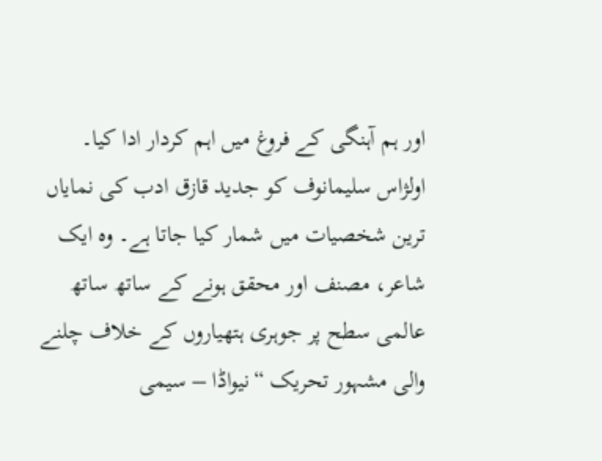اور ہم آہنگی کے فروغ میں اہم کردار ادا کیا۔
اولژاس سلیمانوف کو جدید قازق ادب کی نمایاں ترین شخصیات میں شمار کیا جاتا ہے۔ وہ ایک شاعر، مصنف اور محقق ہونے کے ساتھ ساتھ عالمی سطح پر جوہری ہتھیاروں کے خلاف چلنے والی مشہور تحریک “نیواڈا – سیمی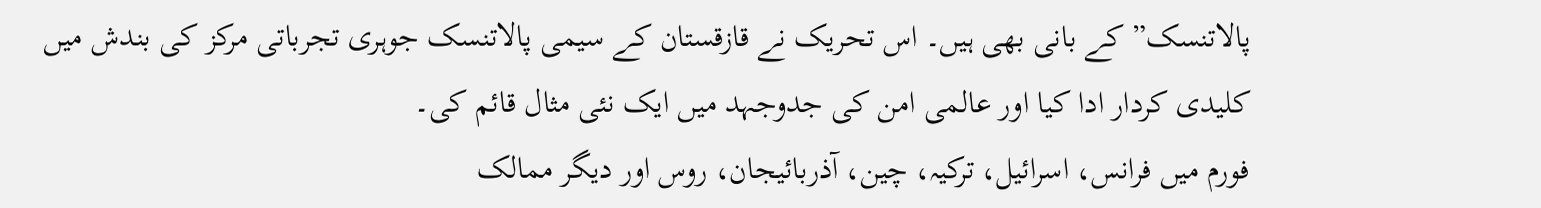پالاتنسک” کے بانی بھی ہیں۔ اس تحریک نے قازقستان کے سیمی پالاتنسک جوہری تجرباتی مرکز کی بندش میں کلیدی کردار ادا کیا اور عالمی امن کی جدوجہد میں ایک نئی مثال قائم کی۔
فورم میں فرانس، اسرائیل، ترکیہ، چین، آذربائیجان، روس اور دیگر ممالک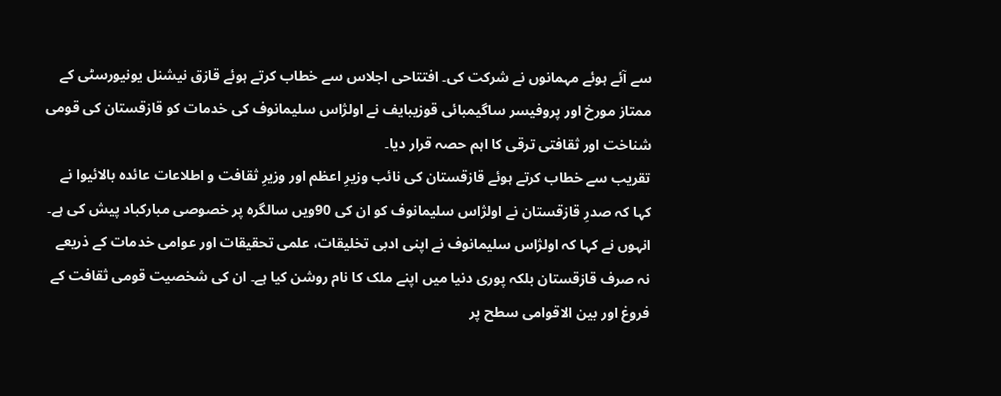سے آئے ہوئے مہمانوں نے شرکت کی۔ افتتاحی اجلاس سے خطاب کرتے ہوئے قازق نیشنل یونیورسٹی کے ممتاز مورخ اور پروفیسر ساگیمبائی قوزیبایف نے اولژاس سلیمانوف کی خدمات کو قازقستان کی قومی شناخت اور ثقافتی ترقی کا اہم حصہ قرار دیا۔
تقریب سے خطاب کرتے ہوئے قازقستان کی نائب وزیرِ اعظم اور وزیرِ ثقافت و اطلاعات عائدہ بالائیوا نے کہا کہ صدرِ قازقستان نے اولژاس سلیمانوف کو ان کی 90ویں سالگرہ پر خصوصی مبارکباد پیش کی ہے۔ انہوں نے کہا کہ اولژاس سلیمانوف نے اپنی ادبی تخلیقات، علمی تحقیقات اور عوامی خدمات کے ذریعے نہ صرف قازقستان بلکہ پوری دنیا میں اپنے ملک کا نام روشن کیا ہے۔ ان کی شخصیت قومی ثقافت کے فروغ اور بین الاقوامی سطح پر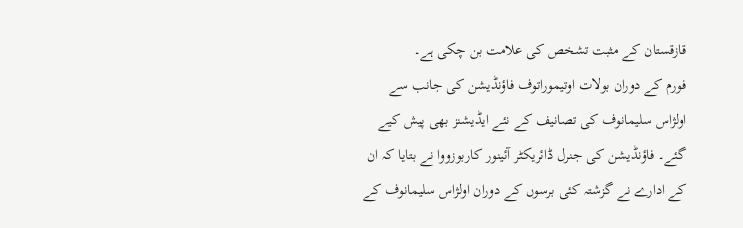قازقستان کے مثبت تشخص کی علامت بن چکی ہے۔
فورم کے دوران بولات اوتیموراتوف فاؤنڈیشن کی جانب سے اولژاس سلیمانوف کی تصانیف کے نئے ایڈیشنز بھی پیش کیے گئے۔ فاؤنڈیشن کی جنرل ڈائریکٹر آئینور کاربوزووا نے بتایا کہ ان کے ادارے نے گزشتہ کئی برسوں کے دوران اولژاس سلیمانوف کے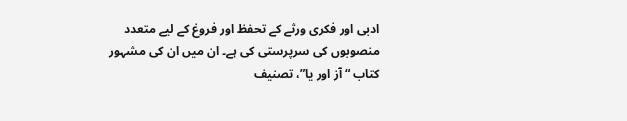ادبی اور فکری ورثے کے تحفظ اور فروغ کے لیے متعدد منصوبوں کی سرپرستی کی ہے۔ ان میں ان کی مشہور کتاب “آز اور یا”، تصنیف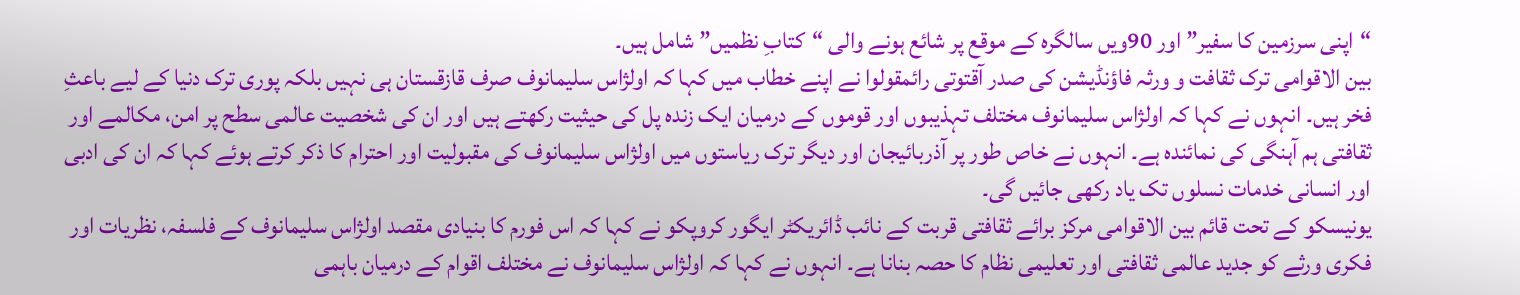“اپنی سرزمین کا سفیر” اور 90ویں سالگرہ کے موقع پر شائع ہونے والی “کتابِ نظمیں” شامل ہیں۔
بین الاقوامی ترک ثقافت و ورثہ فاؤنڈیشن کی صدر آقتوتی رائمقولوا نے اپنے خطاب میں کہا کہ اولژاس سلیمانوف صرف قازقستان ہی نہیں بلکہ پوری ترک دنیا کے لیے باعثِ فخر ہیں۔ انہوں نے کہا کہ اولژاس سلیمانوف مختلف تہذیبوں اور قوموں کے درمیان ایک زندہ پل کی حیثیت رکھتے ہیں اور ان کی شخصیت عالمی سطح پر امن، مکالمے اور ثقافتی ہم آہنگی کی نمائندہ ہے۔ انہوں نے خاص طور پر آذربائیجان اور دیگر ترک ریاستوں میں اولژاس سلیمانوف کی مقبولیت اور احترام کا ذکر کرتے ہوئے کہا کہ ان کی ادبی اور انسانی خدمات نسلوں تک یاد رکھی جائیں گی۔
یونیسکو کے تحت قائم بین الاقوامی مرکز برائے ثقافتی قربت کے نائب ڈائریکٹر ایگور کروپکو نے کہا کہ اس فورم کا بنیادی مقصد اولژاس سلیمانوف کے فلسفہ، نظریات اور فکری ورثے کو جدید عالمی ثقافتی اور تعلیمی نظام کا حصہ بنانا ہے۔ انہوں نے کہا کہ اولژاس سلیمانوف نے مختلف اقوام کے درمیان باہمی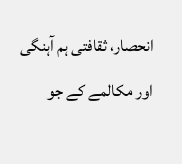انحصار، ثقافتی ہم آہنگی اور مکالمے کے جو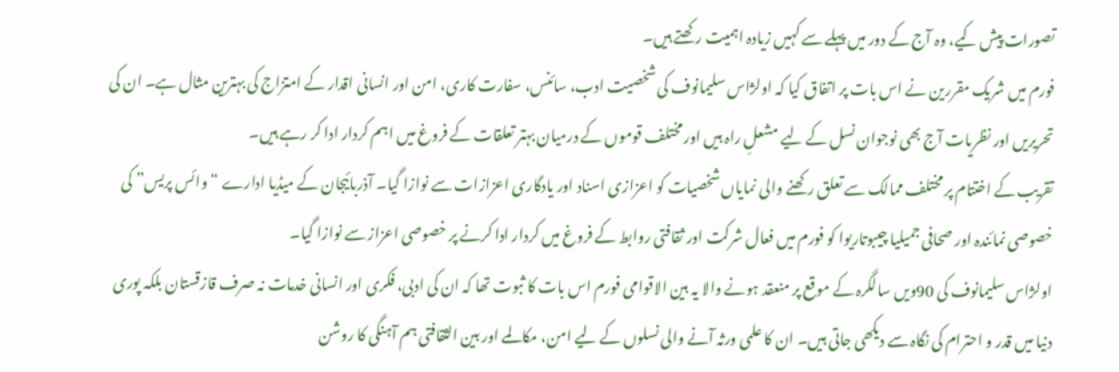تصورات پیش کیے، وہ آج کے دور میں پہلے سے کہیں زیادہ اہمیت رکھتے ہیں۔
فورم میں شریک مقررین نے اس بات پر اتفاق کیا کہ اولژاس سلیمانوف کی شخصیت ادب، سائنس، سفارت کاری، امن اور انسانی اقدار کے امتزاج کی بہترین مثال ہے۔ ان کی تحریریں اور نظریات آج بھی نوجوان نسل کے لیے مشعلِ راہ ہیں اور مختلف قوموں کے درمیان بہتر تعلقات کے فروغ میں اہم کردار ادا کر رہے ہیں۔
تقریب کے اختتام پر مختلف ممالک سے تعلق رکھنے والی نمایاں شخصیات کو اعزازی اسناد اور یادگاری اعزازات سے نوازا گیا۔ آذربائیجان کے میڈیا ادارے “وائس پریس” کی خصوصی نمائندہ اور صحافی جمیلیا چیبوتاریوا کو فورم میں فعال شرکت اور ثقافتی روابط کے فروغ میں کردار ادا کرنے پر خصوصی اعزاز سے نوازا گیا۔
اولژاس سلیمانوف کی 90ویں سالگرہ کے موقع پر منعقد ہونے والا یہ بین الاقوامی فورم اس بات کا ثبوت تھا کہ ان کی ادبی، فکری اور انسانی خدمات نہ صرف قازقستان بلکہ پوری دنیا میں قدر و احترام کی نگاہ سے دیکھی جاتی ہیں۔ ان کا علمی ورثہ آنے والی نسلوں کے لیے امن، مکالمے اور بین الثقافتی ہم آہنگی کا روشن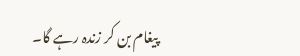پیغام بن کر زندہ رہے گا۔